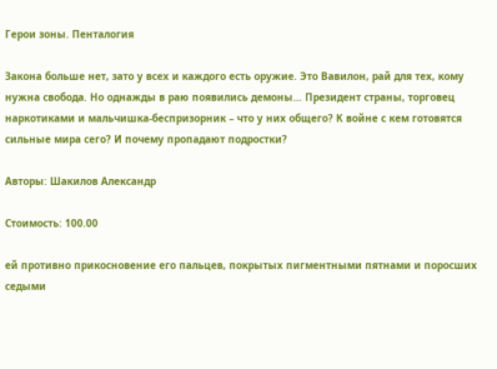Герои зоны. Пенталогия

Закона больше нет, зато у всех и каждого есть оружие. Это Вавилон, рай для тех, кому нужна свобода. Но однажды в раю появились демоны… Президент страны, торговец наркотиками и мальчишка-беспризорник – что у них общего? К войне с кем готовятся сильные мира сего? И почему пропадают подростки?

Авторы: Шакилов Александр

Стоимость: 100.00

ей противно прикосновение его пальцев, покрытых пигментными пятнами и поросших седыми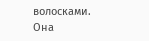волосками. Она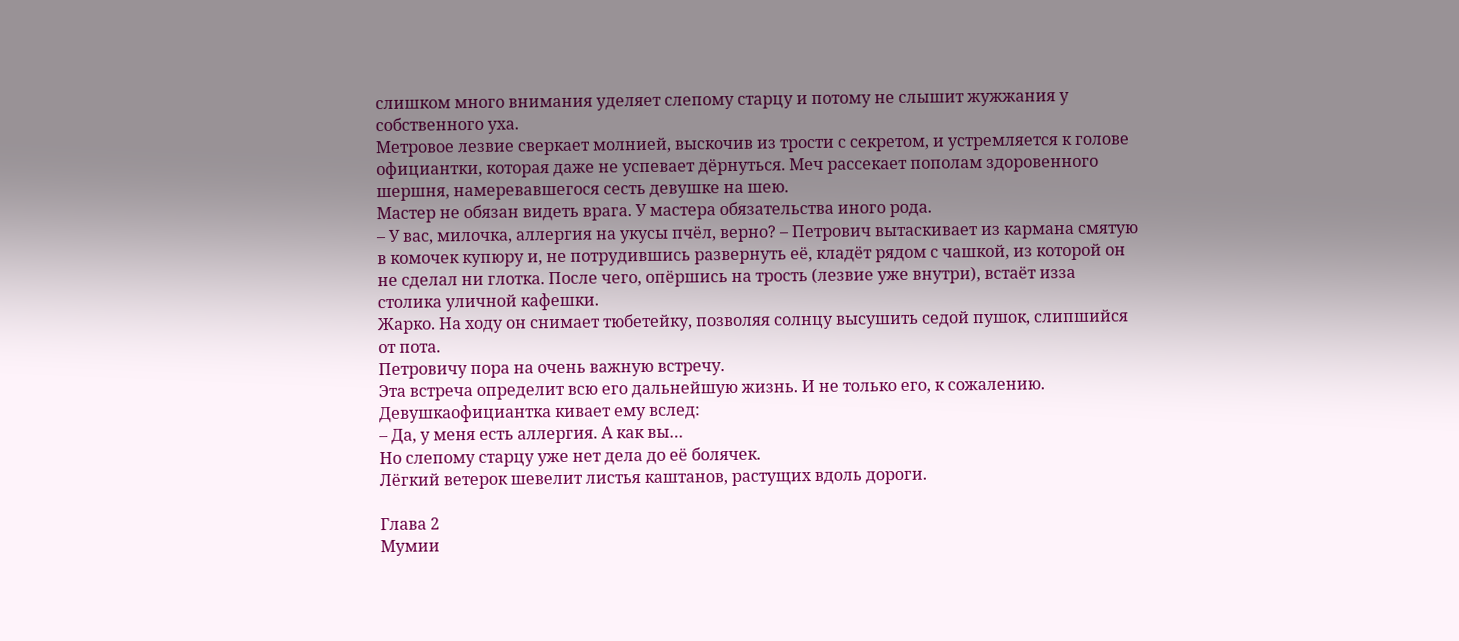слишком много внимания уделяет слепому старцу и потому не слышит жужжания у собственного уха.
Метровое лезвие сверкает молнией, выскочив из трости с секретом, и устремляется к голове официантки, которая даже не успевает дёрнуться. Меч рассекает пополам здоровенного шершня, намеревавшегося сесть девушке на шею.
Мастер не обязан видеть врага. У мастера обязательства иного рода.
– У вас, милочка, аллергия на укусы пчёл, верно? – Петрович вытаскивает из кармана смятую в комочек купюру и, не потрудившись развернуть её, кладёт рядом с чашкой, из которой он не сделал ни глотка. После чего, опёршись на трость (лезвие уже внутри), встаёт изза столика уличной кафешки.
Жарко. На ходу он снимает тюбетейку, позволяя солнцу высушить седой пушок, слипшийся от пота.
Петровичу пора на очень важную встречу.
Эта встреча определит всю его дальнейшую жизнь. И не только его, к сожалению.
Девушкаофициантка кивает ему вслед:
– Да, у меня есть аллергия. А как вы…
Но слепому старцу уже нет дела до её болячек.
Лёгкий ветерок шевелит листья каштанов, растущих вдоль дороги.

Глава 2
Мумии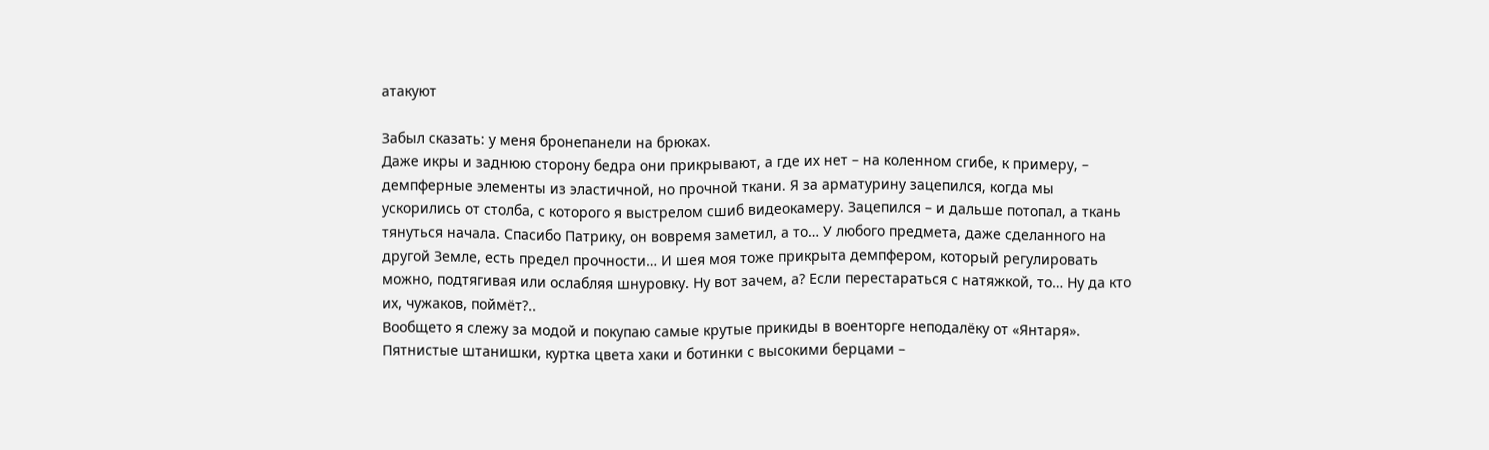атакуют

Забыл сказать: у меня бронепанели на брюках.
Даже икры и заднюю сторону бедра они прикрывают, а где их нет – на коленном сгибе, к примеру, – демпферные элементы из эластичной, но прочной ткани. Я за арматурину зацепился, когда мы ускорились от столба, с которого я выстрелом сшиб видеокамеру. Зацепился – и дальше потопал, а ткань тянуться начала. Спасибо Патрику, он вовремя заметил, а то… У любого предмета, даже сделанного на другой Земле, есть предел прочности… И шея моя тоже прикрыта демпфером, который регулировать можно, подтягивая или ослабляя шнуровку. Ну вот зачем, а? Если перестараться с натяжкой, то… Ну да кто их, чужаков, поймёт?..
Вообщето я слежу за модой и покупаю самые крутые прикиды в военторге неподалёку от «Янтаря». Пятнистые штанишки, куртка цвета хаки и ботинки с высокими берцами –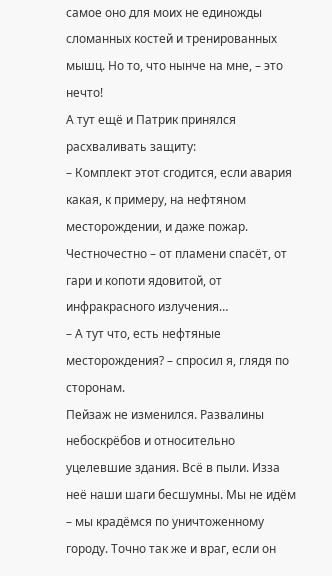самое оно для моих не единожды сломанных костей и тренированных мышц. Но то, что нынче на мне, – это нечто!
А тут ещё и Патрик принялся расхваливать защиту:
– Комплект этот сгодится, если авария какая, к примеру, на нефтяном месторождении, и даже пожар. Честночестно – от пламени спасёт, от гари и копоти ядовитой, от инфракрасного излучения…
– А тут что, есть нефтяные месторождения? – спросил я, глядя по сторонам.
Пейзаж не изменился. Развалины небоскрёбов и относительно уцелевшие здания. Всё в пыли. Изза неё наши шаги бесшумны. Мы не идём – мы крадёмся по уничтоженному городу. Точно так же и враг, если он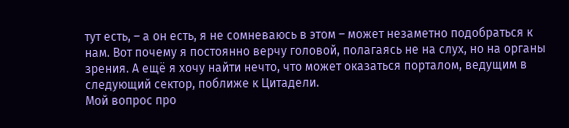тут есть, – а он есть, я не сомневаюсь в этом – может незаметно подобраться к нам. Вот почему я постоянно верчу головой, полагаясь не на слух, но на органы зрения. А ещё я хочу найти нечто, что может оказаться порталом, ведущим в следующий сектор, поближе к Цитадели.
Мой вопрос про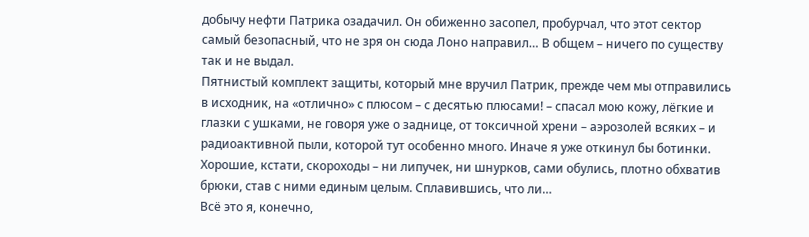добычу нефти Патрика озадачил. Он обиженно засопел, пробурчал, что этот сектор самый безопасный, что не зря он сюда Лоно направил… В общем – ничего по существу так и не выдал.
Пятнистый комплект защиты, который мне вручил Патрик, прежде чем мы отправились в исходник, на «отлично» с плюсом – с десятью плюсами! – спасал мою кожу, лёгкие и глазки с ушками, не говоря уже о заднице, от токсичной хрени – аэрозолей всяких – и радиоактивной пыли, которой тут особенно много. Иначе я уже откинул бы ботинки. Хорошие, кстати, скороходы – ни липучек, ни шнурков, сами обулись, плотно обхватив брюки, став с ними единым целым. Сплавившись, что ли…
Всё это я, конечно,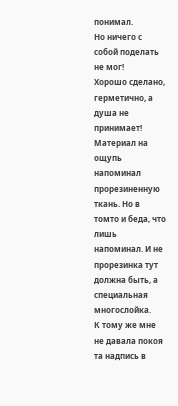понимал.
Но ничего с собой поделать не мог!
Хорошо сделано, герметично, а душа не принимает!
Материал на ощупь напоминал прорезиненную ткань. Но в томто и беда, что лишь напоминал. И не прорезинка тут должна быть, а специальная многослойка.
К тому же мне не давала покоя та надпись в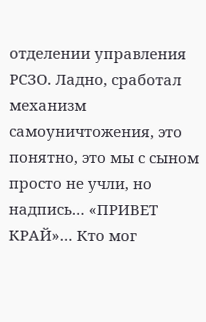отделении управления РСЗО. Ладно, сработал механизм самоуничтожения, это понятно, это мы с сыном просто не учли, но надпись… «ПРИВЕТ КРАЙ»… Кто мог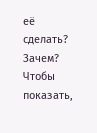её сделать? Зачем? Чтобы показать,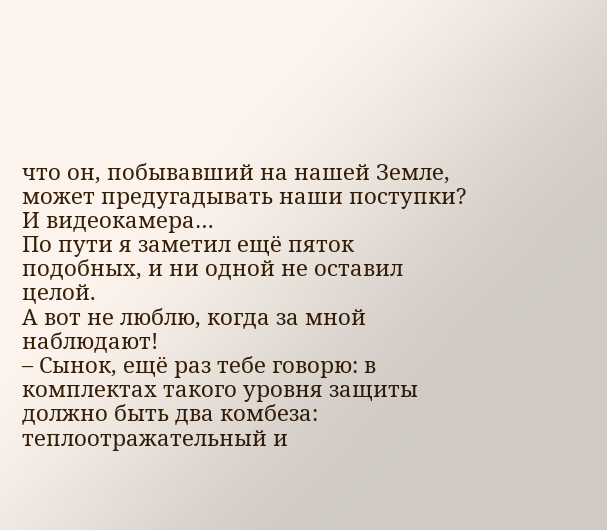что он, побывавший на нашей Земле, может предугадывать наши поступки?
И видеокамера…
По пути я заметил ещё пяток подобных, и ни одной не оставил целой.
А вот не люблю, когда за мной наблюдают!
– Сынок, ещё раз тебе говорю: в комплектах такого уровня защиты должно быть два комбеза: теплоотражательный и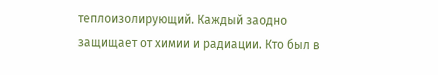теплоизолирующий. Каждый заодно защищает от химии и радиации. Кто был в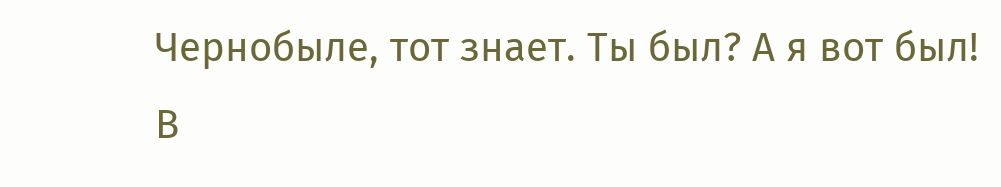Чернобыле, тот знает. Ты был? А я вот был!
В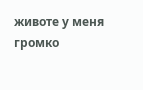животе у меня громко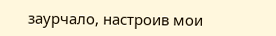заурчало, настроив мои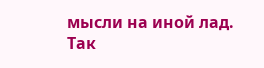мысли на иной лад.
Так